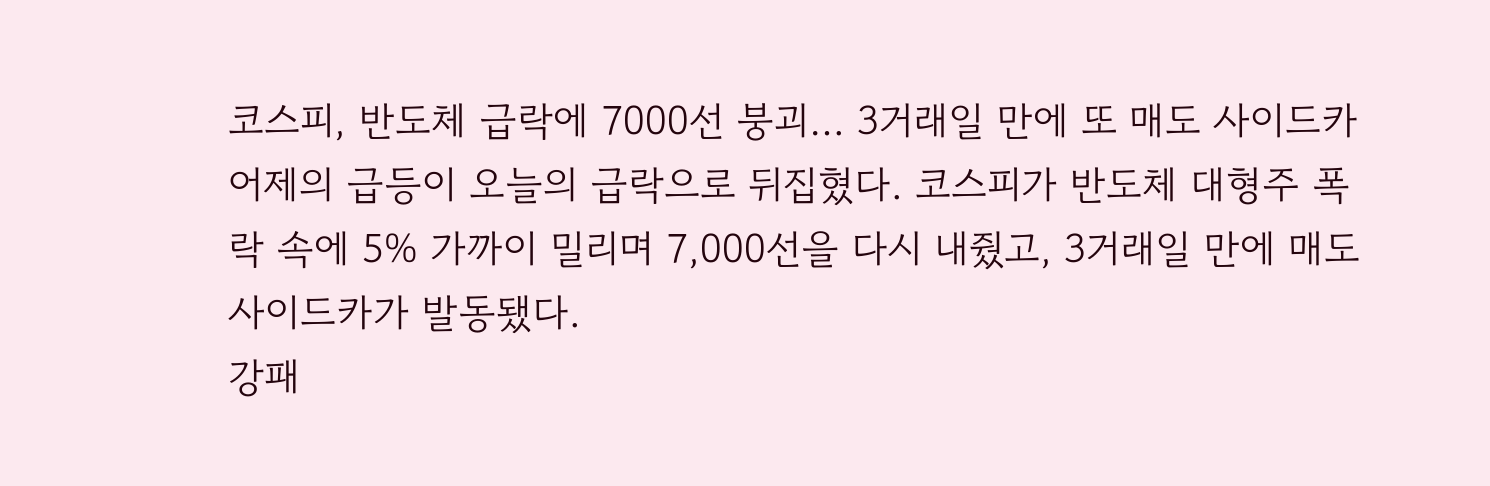코스피, 반도체 급락에 7000선 붕괴… 3거래일 만에 또 매도 사이드카
어제의 급등이 오늘의 급락으로 뒤집혔다. 코스피가 반도체 대형주 폭락 속에 5% 가까이 밀리며 7,000선을 다시 내줬고, 3거래일 만에 매도 사이드카가 발동됐다.
강패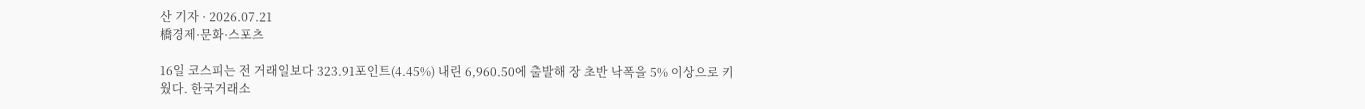산 기자 · 2026.07.21
橋경제·문화·스포츠

16일 코스피는 전 거래일보다 323.91포인트(4.45%) 내린 6,960.50에 출발해 장 초반 낙폭을 5% 이상으로 키웠다. 한국거래소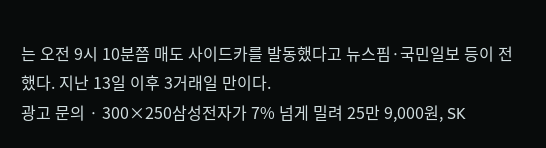는 오전 9시 10분쯤 매도 사이드카를 발동했다고 뉴스핌·국민일보 등이 전했다. 지난 13일 이후 3거래일 만이다.
광고 문의 · 300×250삼성전자가 7% 넘게 밀려 25만 9,000원, SK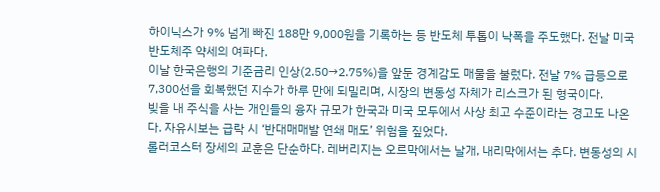하이닉스가 9% 넘게 빠진 188만 9,000원을 기록하는 등 반도체 투톱이 낙폭을 주도했다. 전날 미국 반도체주 약세의 여파다.
이날 한국은행의 기준금리 인상(2.50→2.75%)을 앞둔 경계감도 매물을 불렀다. 전날 7% 급등으로 7,300선을 회복했던 지수가 하루 만에 되밀리며, 시장의 변동성 자체가 리스크가 된 형국이다.
빚을 내 주식을 사는 개인들의 융자 규모가 한국과 미국 모두에서 사상 최고 수준이라는 경고도 나온다. 자유시보는 급락 시 ‘반대매매발 연쇄 매도’ 위험을 짚었다.
롤러코스터 장세의 교훈은 단순하다. 레버리지는 오르막에서는 날개, 내리막에서는 추다. 변동성의 시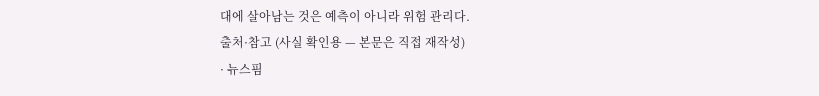대에 살아남는 것은 예측이 아니라 위험 관리다.
출처·참고 (사실 확인용 — 본문은 직접 재작성)
· 뉴스핌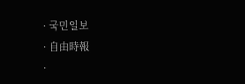· 국민일보
· 自由時報
·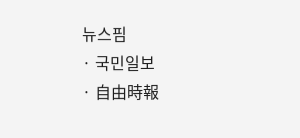뉴스핌
· 국민일보
· 自由時報